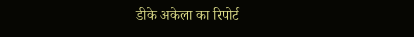डीके अकेला का रिपोर्ट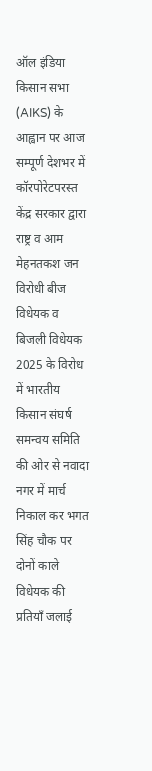ऑल इंडिया किसान सभा (AIKS) के आह्वान पर आज सम्पूर्ण देशभर में कॉरपोरेटपरस्त केंद्र सरकार द्वारा राष्ट्र व आम मेहनतकश जन विरोधी बीज विधेयक व बिजली विधेयक 2025 के विरोध में भारतीय किसान संघर्ष समन्वय समिति की ओर से नवादा नगर में मार्च निकाल कर भगत सिंह चौक पर दोनों काले विधेयक की प्रतियाँ जलाई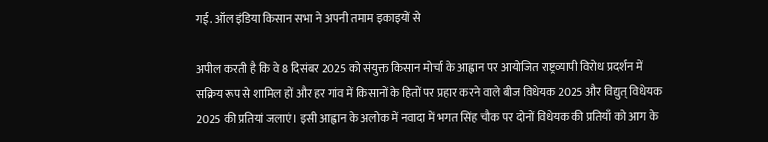गई. ऑल इंडिया किसान सभा ने अपनी तमाम इकाइयों से

अपील करती है कि वे 8 दिसंबर 2025 को संयुक्त किसान मोर्चा के आह्वान पर आयोजित राष्ट्रव्यापी विरोध प्रदर्शन में सक्रिय रूप से शामिल हों और हर गांव में किसानों के हितों पर प्रहार करने वाले बीज विधेयक 2025 और विद्युत् विधेयक 2025 की प्रतियां जलाएं। इसी आह्वान के अलोक में नवादा में भगत सिंह चौक पर दोनों विधेयक की प्रतियाँ को आग के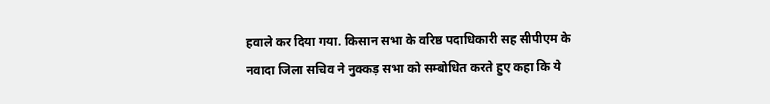हवाले कर दिया गया. किसान सभा के वरिष्ठ पदाधिकारी सह सीपीएम के नवादा जिला सचिव ने नुक्कड़ सभा को सम्बोधित करते हुए कहा कि ये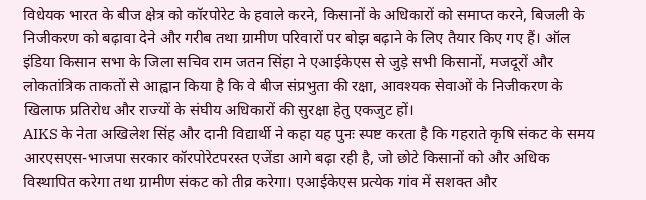विधेयक भारत के बीज क्षेत्र को कॉरपोरेट के हवाले करने, किसानों के अधिकारों को समाप्त करने, बिजली के निजीकरण को बढ़ावा देने और गरीब तथा ग्रामीण परिवारों पर बोझ बढ़ाने के लिए तैयार किए गए हैं। ऑल इंडिया किसान सभा के जिला सचिव राम जतन सिंहा ने एआईकेएस से जुड़े सभी किसानों, मजदूरों और लोकतांत्रिक ताकतों से आह्वान किया है कि वे बीज संप्रभुता की रक्षा, आवश्यक सेवाओं के निजीकरण के खिलाफ प्रतिरोध और राज्यों के संघीय अधिकारों की सुरक्षा हेतु एकजुट हों।
AIKS के नेता अखिलेश सिंह और दानी विद्यार्थी ने कहा यह पुनः स्पष्ट करता है कि गहराते कृषि संकट के समय आरएसएस-भाजपा सरकार कॉरपोरेटपरस्त एजेंडा आगे बढ़ा रही है, जो छोटे किसानों को और अधिक विस्थापित करेगा तथा ग्रामीण संकट को तीव्र करेगा। एआईकेएस प्रत्येक गांव में सशक्त और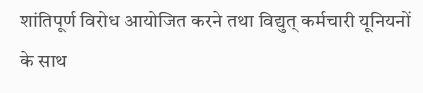शांतिपूर्ण विरोध आयोजित करने तथा विद्युत् कर्मचारी यूनियनों के साथ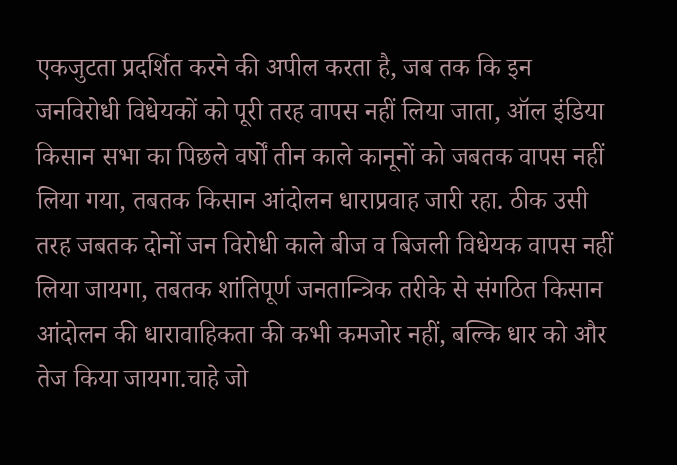एकजुटता प्रदर्शित करने की अपील करता है, जब तक कि इन जनविरोधी विधेयकों को पूरी तरह वापस नहीं लिया जाता, ऑल इंडिया किसान सभा का पिछले वर्षों तीन काले कानूनों को जबतक वापस नहीं लिया गया, तबतक किसान आंदोलन धाराप्रवाह जारी रहा. ठीक उसी तरह जबतक दोनों जन विरोधी काले बीज व बिजली विधेयक वापस नहीं लिया जायगा, तबतक शांतिपूर्ण जनतान्त्रिक तरीके से संगठित किसान आंदोलन की धारावाहिकता की कभी कमजोर नहीं, बल्कि धार को और तेज किया जायगा.चाहे जो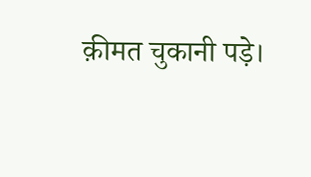क़ीमत चुकानी पड़े।